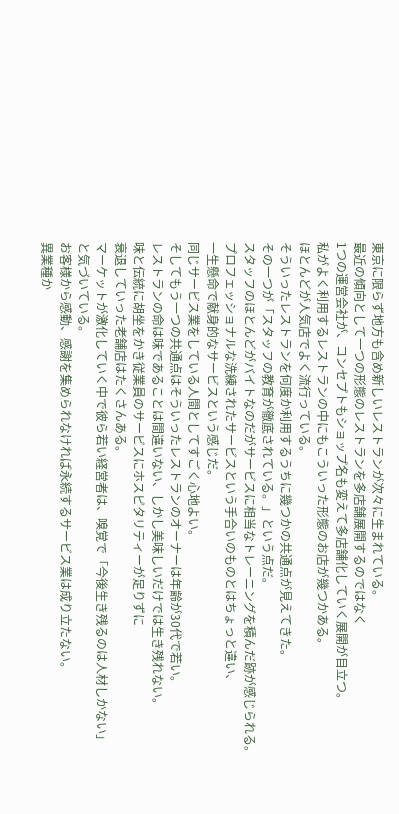東京に限らず地方も含め新しいレストランが次々に生まれている。
最近の傾向として一つの形態のレストランを多店舗展開するのではなく
1つの運営会社が、コンセプトもショップ名も変えて多店舗化していく展開が目立つ。
私がよく利用するレストランの中にもこういった形態のお店が幾つかある。
ほとんどが人気店でよく流行っている。
そういったレストランを何度か利用するうちに幾つかの共通点が見えてきた。
その一つが「スタッフの教育が徹底されている。」という点だ。
スタッフのほとんどがバイトなのだがサービスに相当なトレーニングを積んだ跡が感じられる。
プロフェッショナルな洗練されたサービスという手合いのものとはちょっと違い、
一生懸命で献身的なサービスという感じだ。
同じサービス業をしている人間としてすごく心地よい。
そしてもう一つの共通点はそういったレストランのオーナーは年齢が30代で若い。
レストランの命は味であることは間違いない、しかし美味しいだけでは生き残れない。
味と伝統に胡坐をかき従業員のサービスにホスピタリティーが足りずに
衰退していった老舗店はたくさんある。
マーケットが激化していく中で彼ら若い経営者は、嗅覚で「今後生き残るのは人材しかない」
と気づいている。
お客様から感動、感謝を集められなければ永続するサービス業は成り立たない。
異業種か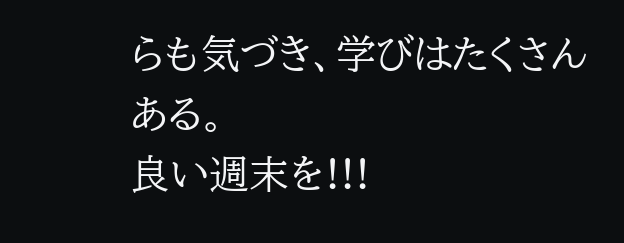らも気づき、学びはたくさんある。
良い週末を!!!